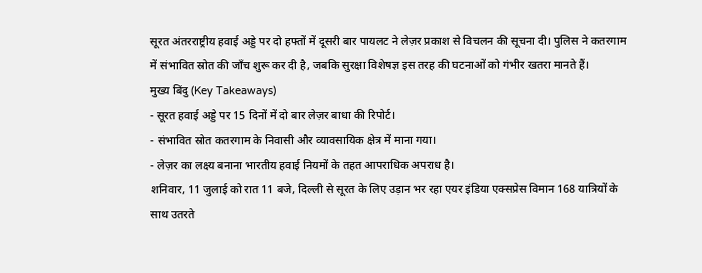सूरत अंतरराष्ट्रीय हवाई अड्डे पर दो हफ्तों में दूसरी बार पायलट ने लेज़र प्रकाश से विचलन की सूचना दी। पुलिस ने कतरगाम में संभावित स्रोत की जाँच शुरू कर दी है, जबकि सुरक्षा विशेषज्ञ इस तरह की घटनाओं को गंभीर खतरा मानते हैं।
मुख्य बिंदु (Key Takeaways)
- सूरत हवाई अड्डे पर 15 दिनों में दो बार लेज़र बाधा की रिपोर्ट।
- संभावित स्रोत कतरगाम के निवासी और व्यावसायिक क्षेत्र में माना गया।
- लेज़र का लक्ष्य बनाना भारतीय हवाई नियमों के तहत आपराधिक अपराध है।
शनिवार, 11 जुलाई को रात 11 बजे, दिल्ली से सूरत के लिए उड़ान भर रहा एयर इंडिया एक्सप्रेस विमान 168 यात्रियों के साथ उतरते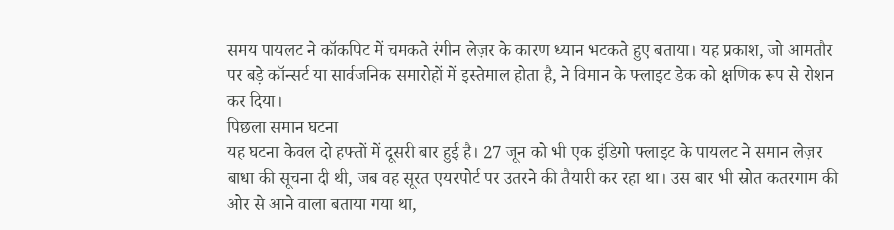समय पायलट ने कॉकपिट में चमकते रंगीन लेज़र के कारण ध्यान भटकते हुए बताया। यह प्रकाश, जो आमतौर पर बड़े कॉन्सर्ट या सार्वजनिक समारोहों में इस्तेमाल होता है, ने विमान के फ्लाइट डेक को क्षणिक रूप से रोशन कर दिया।
पिछला समान घटना
यह घटना केवल दो हफ्तों में दूसरी बार हुई है। 27 जून को भी एक इंडिगो फ्लाइट के पायलट ने समान लेज़र बाधा की सूचना दी थी, जब वह सूरत एयरपोर्ट पर उतरने की तैयारी कर रहा था। उस बार भी स्रोत कतरगाम की ओर से आने वाला बताया गया था,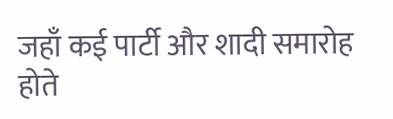जहाँ कई पार्टी और शादी समारोह होते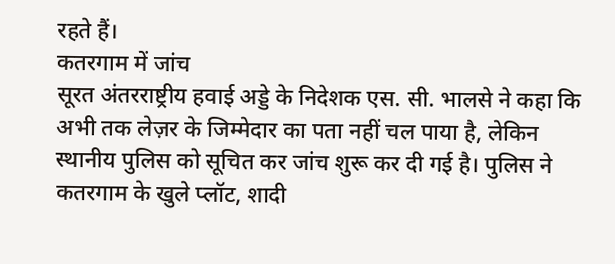रहते हैं।
कतरगाम में जांच
सूरत अंतरराष्ट्रीय हवाई अड्डे के निदेशक एस. सी. भालसे ने कहा कि अभी तक लेज़र के जिम्मेदार का पता नहीं चल पाया है, लेकिन स्थानीय पुलिस को सूचित कर जांच शुरू कर दी गई है। पुलिस ने कतरगाम के खुले प्लॉट, शादी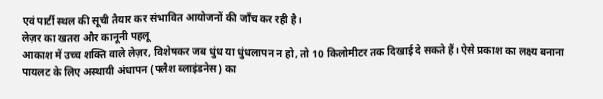एवं पार्टी स्थल की सूची तैयार कर संभावित आयोजनों की जाँच कर रही है।
लेज़र का खतरा और कानूनी पहलू
आकाश में उच्च शक्ति वाले लेज़र, विशेषकर जब धुंध या धुंधलापन न हो, तो 10 किलोमीटर तक दिखाई दे सकते हैं। ऐसे प्रकाश का लक्ष्य बनाना पायलट के लिए अस्थायी अंधापन (फ्लैश ब्लाइंडनेस) का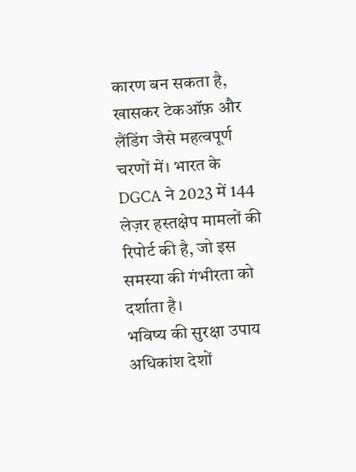कारण बन सकता है, खासकर टेकऑफ़ और लैंडिंग जैसे महत्वपूर्ण चरणों में। भारत के DGCA ने 2023 में 144 लेज़र हस्तक्षेप मामलों की रिपोर्ट की है, जो इस समस्या की गंभीरता को दर्शाता है।
भविष्य की सुरक्षा उपाय
अधिकांश देशों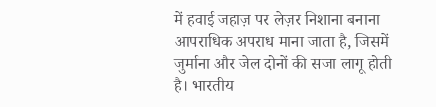में हवाई जहाज़ पर लेज़र निशाना बनाना आपराधिक अपराध माना जाता है, जिसमें जुर्माना और जेल दोनों की सजा लागू होती है। भारतीय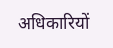अधिकारियों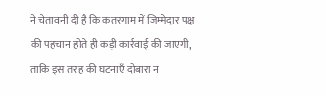ने चेतावनी दी है कि कतरगाम में जिम्मेदार पक्ष की पहचान होते ही कड़ी कार्रवाई की जाएगी, ताकि इस तरह की घटनाएँ दोबारा न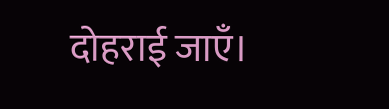दोहराई जाएँ।